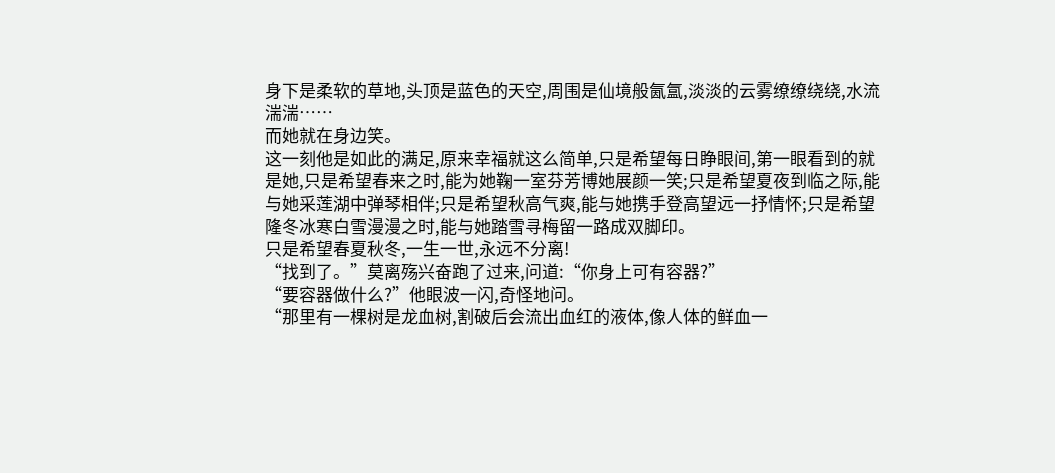身下是柔软的草地,头顶是蓝色的天空,周围是仙境般氤氲,淡淡的云雾缭缭绕绕,水流湍湍……
而她就在身边笑。
这一刻他是如此的满足,原来幸福就这么简单,只是希望每日睁眼间,第一眼看到的就是她,只是希望春来之时,能为她鞠一室芬芳博她展颜一笑;只是希望夏夜到临之际,能与她采莲湖中弹琴相伴;只是希望秋高气爽,能与她携手登高望远一抒情怀;只是希望隆冬冰寒白雪漫漫之时,能与她踏雪寻梅留一路成双脚印。
只是希望春夏秋冬,一生一世,永远不分离!
“找到了。”莫离殇兴奋跑了过来,问道:“你身上可有容器?”
“要容器做什么?”他眼波一闪,奇怪地问。
“那里有一棵树是龙血树,割破后会流出血红的液体,像人体的鲜血一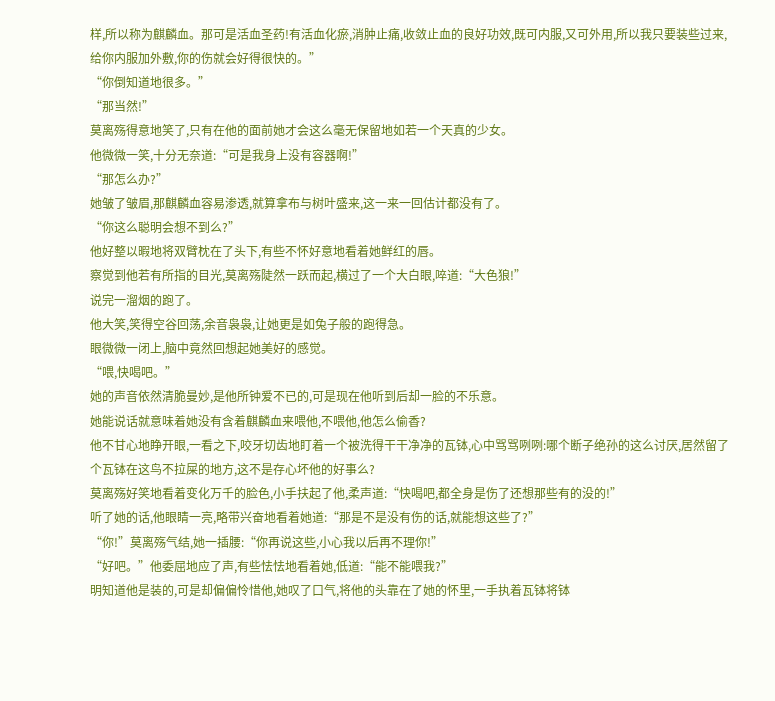样,所以称为麒麟血。那可是活血圣药!有活血化瘀,消肿止痛,收敛止血的良好功效,既可内服,又可外用,所以我只要装些过来,给你内服加外敷,你的伤就会好得很快的。”
“你倒知道地很多。”
“那当然!”
莫离殇得意地笑了,只有在他的面前她才会这么毫无保留地如若一个天真的少女。
他微微一笑,十分无奈道:“可是我身上没有容器啊!”
“那怎么办?”
她皱了皱眉,那麒麟血容易渗透,就算拿布与树叶盛来,这一来一回估计都没有了。
“你这么聪明会想不到么?”
他好整以暇地将双臂枕在了头下,有些不怀好意地看着她鲜红的唇。
察觉到他若有所指的目光,莫离殇陡然一跃而起,横过了一个大白眼,啐道:“大色狼!”
说完一溜烟的跑了。
他大笑,笑得空谷回荡,余音袅袅,让她更是如兔子般的跑得急。
眼微微一闭上,脑中竟然回想起她美好的感觉。
“喂,快喝吧。”
她的声音依然清脆曼妙,是他所钟爱不已的,可是现在他听到后却一脸的不乐意。
她能说话就意味着她没有含着麒麟血来喂他,不喂他,他怎么偷香?
他不甘心地睁开眼,一看之下,咬牙切齿地盯着一个被洗得干干净净的瓦钵,心中骂骂咧咧:哪个断子绝孙的这么讨厌,居然留了个瓦钵在这鸟不拉屎的地方,这不是存心坏他的好事么?
莫离殇好笑地看着变化万千的脸色,小手扶起了他,柔声道:“快喝吧,都全身是伤了还想那些有的没的!”
听了她的话,他眼睛一亮,略带兴奋地看着她道:“那是不是没有伤的话,就能想这些了?”
“你!”莫离殇气结,她一插腰:“你再说这些,小心我以后再不理你!”
“好吧。”他委屈地应了声,有些怯怯地看着她,低道:“能不能喂我?”
明知道他是装的,可是却偏偏怜惜他,她叹了口气,将他的头靠在了她的怀里,一手执着瓦钵将钵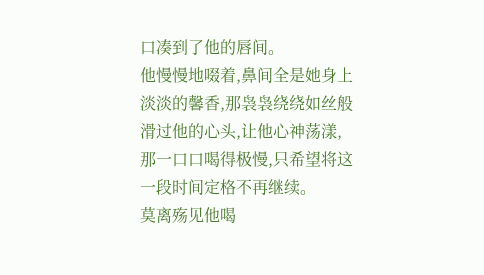口凑到了他的唇间。
他慢慢地啜着,鼻间全是她身上淡淡的馨香,那袅袅绕绕如丝般滑过他的心头,让他心神荡漾,那一口口喝得极慢,只希望将这一段时间定格不再继续。
莫离殇见他喝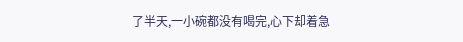了半天,一小碗都没有喝完,心下却着急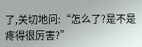了,关切地问:“怎么了?是不是疼得很厉害?”